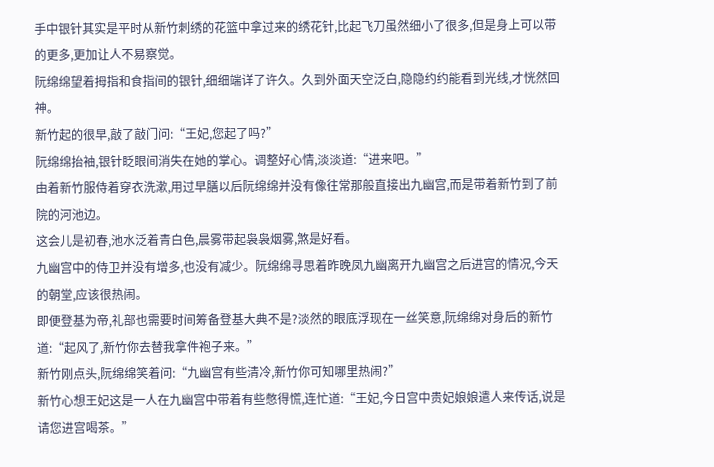手中银针其实是平时从新竹刺绣的花篮中拿过来的绣花针,比起飞刀虽然细小了很多,但是身上可以带的更多,更加让人不易察觉。
阮绵绵望着拇指和食指间的银针,细细端详了许久。久到外面天空泛白,隐隐约约能看到光线,才恍然回神。
新竹起的很早,敲了敲门问:“王妃,您起了吗?”
阮绵绵抬袖,银针眨眼间消失在她的掌心。调整好心情,淡淡道:“进来吧。”
由着新竹服侍着穿衣洗漱,用过早膳以后阮绵绵并没有像往常那般直接出九幽宫,而是带着新竹到了前院的河池边。
这会儿是初春,池水泛着青白色,晨雾带起袅袅烟雾,煞是好看。
九幽宫中的侍卫并没有增多,也没有减少。阮绵绵寻思着昨晚凤九幽离开九幽宫之后进宫的情况,今天的朝堂,应该很热闹。
即便登基为帝,礼部也需要时间筹备登基大典不是?淡然的眼底浮现在一丝笑意,阮绵绵对身后的新竹道:“起风了,新竹你去替我拿件袍子来。”
新竹刚点头,阮绵绵笑着问:“九幽宫有些清冷,新竹你可知哪里热闹?”
新竹心想王妃这是一人在九幽宫中带着有些憋得慌,连忙道:“王妃,今日宫中贵妃娘娘遣人来传话,说是请您进宫喝茶。”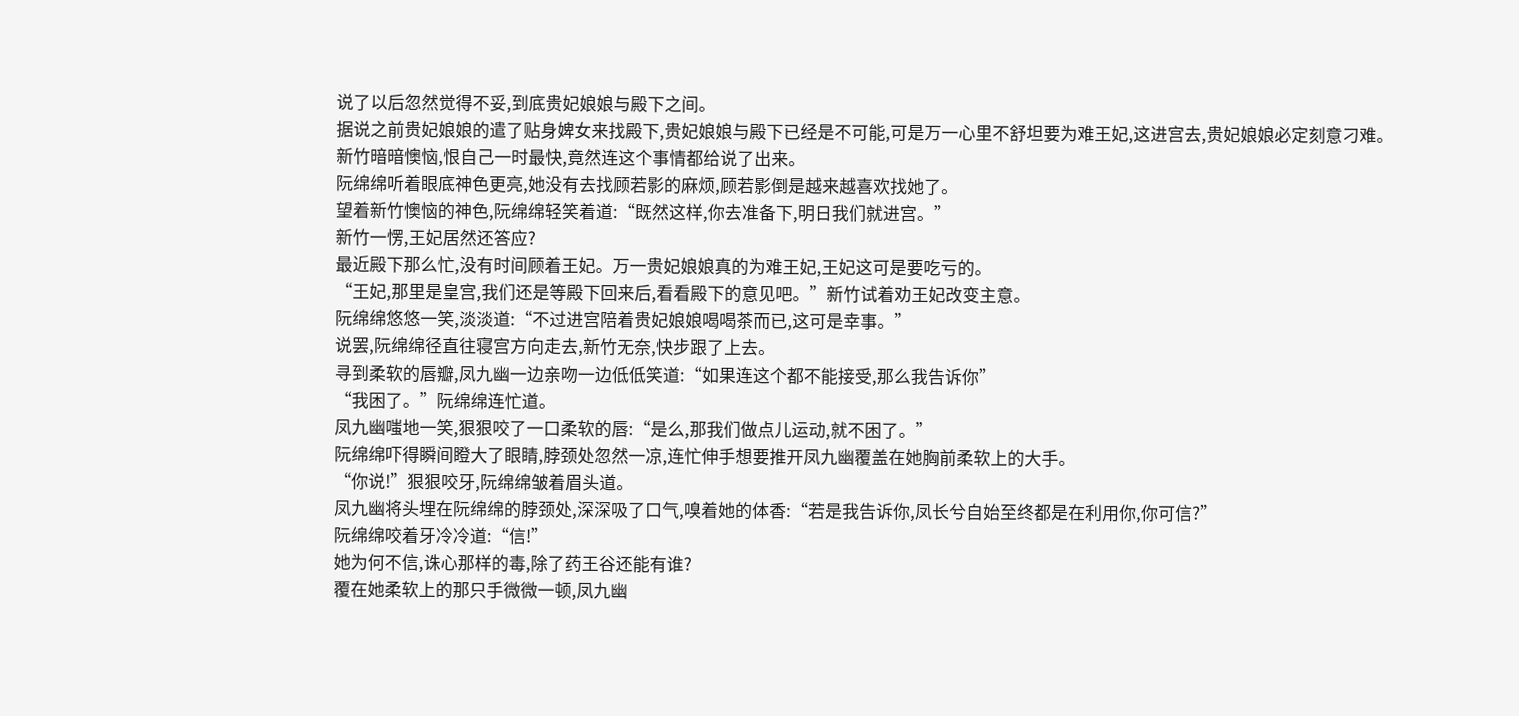说了以后忽然觉得不妥,到底贵妃娘娘与殿下之间。
据说之前贵妃娘娘的遣了贴身婢女来找殿下,贵妃娘娘与殿下已经是不可能,可是万一心里不舒坦要为难王妃,这进宫去,贵妃娘娘必定刻意刁难。
新竹暗暗懊恼,恨自己一时最快,竟然连这个事情都给说了出来。
阮绵绵听着眼底神色更亮,她没有去找顾若影的麻烦,顾若影倒是越来越喜欢找她了。
望着新竹懊恼的神色,阮绵绵轻笑着道:“既然这样,你去准备下,明日我们就进宫。”
新竹一愣,王妃居然还答应?
最近殿下那么忙,没有时间顾着王妃。万一贵妃娘娘真的为难王妃,王妃这可是要吃亏的。
“王妃,那里是皇宫,我们还是等殿下回来后,看看殿下的意见吧。”新竹试着劝王妃改变主意。
阮绵绵悠悠一笑,淡淡道:“不过进宫陪着贵妃娘娘喝喝茶而已,这可是幸事。”
说罢,阮绵绵径直往寝宫方向走去,新竹无奈,快步跟了上去。
寻到柔软的唇瓣,凤九幽一边亲吻一边低低笑道:“如果连这个都不能接受,那么我告诉你”
“我困了。”阮绵绵连忙道。
凤九幽嗤地一笑,狠狠咬了一口柔软的唇:“是么,那我们做点儿运动,就不困了。”
阮绵绵吓得瞬间瞪大了眼睛,脖颈处忽然一凉,连忙伸手想要推开凤九幽覆盖在她胸前柔软上的大手。
“你说!”狠狠咬牙,阮绵绵皱着眉头道。
凤九幽将头埋在阮绵绵的脖颈处,深深吸了口气,嗅着她的体香:“若是我告诉你,凤长兮自始至终都是在利用你,你可信?”
阮绵绵咬着牙冷冷道:“信!”
她为何不信,诛心那样的毒,除了药王谷还能有谁?
覆在她柔软上的那只手微微一顿,凤九幽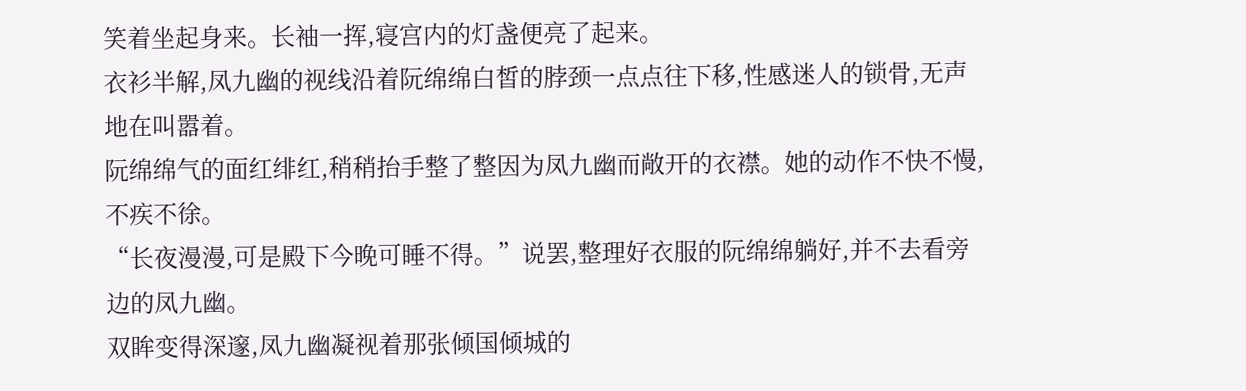笑着坐起身来。长袖一挥,寝宫内的灯盏便亮了起来。
衣衫半解,凤九幽的视线沿着阮绵绵白皙的脖颈一点点往下移,性感迷人的锁骨,无声地在叫嚣着。
阮绵绵气的面红绯红,稍稍抬手整了整因为凤九幽而敞开的衣襟。她的动作不快不慢,不疾不徐。
“长夜漫漫,可是殿下今晚可睡不得。”说罢,整理好衣服的阮绵绵躺好,并不去看旁边的凤九幽。
双眸变得深邃,凤九幽凝视着那张倾国倾城的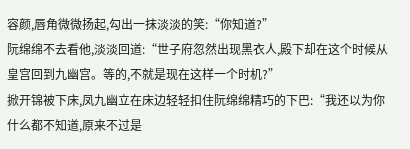容颜,唇角微微扬起,勾出一抹淡淡的笑:“你知道?”
阮绵绵不去看他,淡淡回道:“世子府忽然出现黑衣人,殿下却在这个时候从皇宫回到九幽宫。等的,不就是现在这样一个时机?”
掀开锦被下床,凤九幽立在床边轻轻扣住阮绵绵精巧的下巴:“我还以为你什么都不知道,原来不过是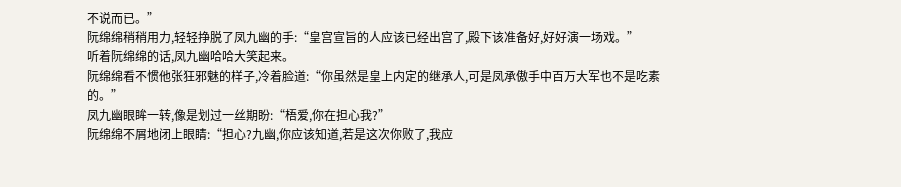不说而已。”
阮绵绵稍稍用力,轻轻挣脱了凤九幽的手:“皇宫宣旨的人应该已经出宫了,殿下该准备好,好好演一场戏。”
听着阮绵绵的话,凤九幽哈哈大笑起来。
阮绵绵看不惯他张狂邪魅的样子,冷着脸道:“你虽然是皇上内定的继承人,可是凤承傲手中百万大军也不是吃素的。”
凤九幽眼眸一转,像是划过一丝期盼:“梧爱,你在担心我?”
阮绵绵不屑地闭上眼睛:“担心?九幽,你应该知道,若是这次你败了,我应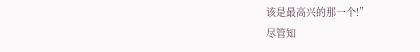该是最高兴的那一个!”
尽管知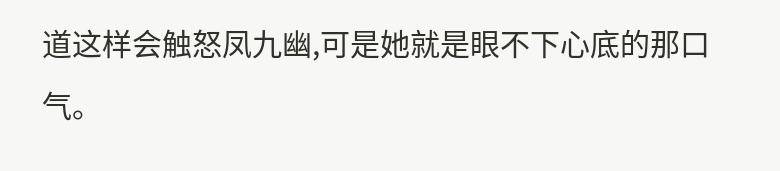道这样会触怒凤九幽,可是她就是眼不下心底的那口气。